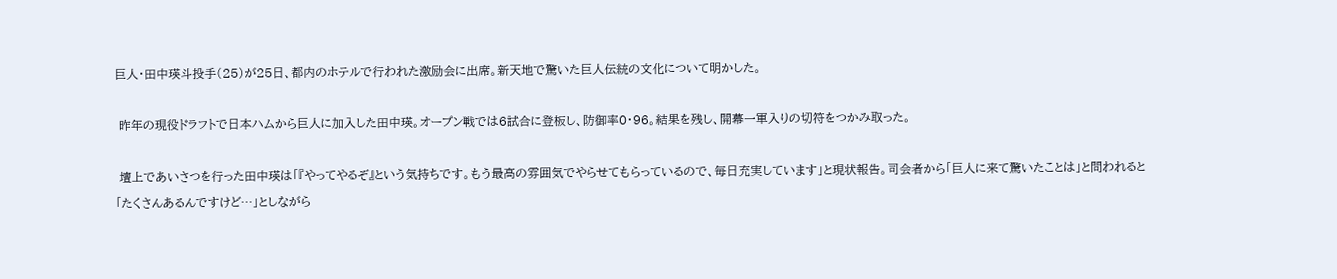巨人・田中瑛斗投手(25)が25日、都内のホテルで行われた激励会に出席。新天地で驚いた巨人伝統の文化について明かした。

 昨年の現役ドラフトで日本ハムから巨人に加入した田中瑛。オープン戦では6試合に登板し、防御率0・96。結果を残し、開幕一軍入りの切符をつかみ取った。

 壇上であいさつを行った田中瑛は「『やってやるぞ』という気持ちです。もう最高の雰囲気でやらせてもらっているので、毎日充実しています」と現状報告。司会者から「巨人に来て驚いたことは」と問われると「たくさんあるんですけど…」としながら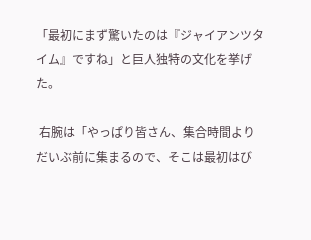「最初にまず驚いたのは『ジャイアンツタイム』ですね」と巨人独特の文化を挙げた。

 右腕は「やっぱり皆さん、集合時間よりだいぶ前に集まるので、そこは最初はび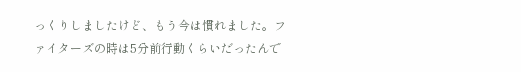っくりしましたけど、もう今は慣れました。ファイターズの時は5分前行動くらいだったんで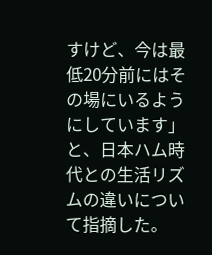すけど、今は最低20分前にはその場にいるようにしています」と、日本ハム時代との生活リズムの違いについて指摘した。